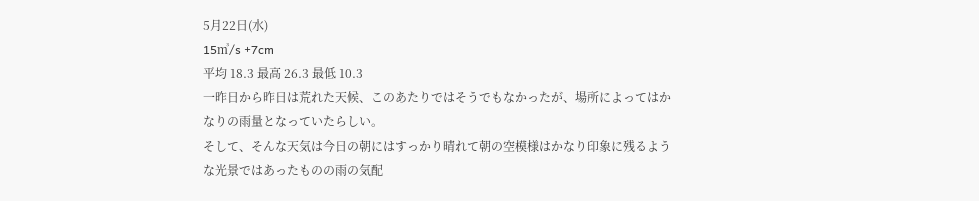5月22日(水)
15㎥/s +7cm
平均 18.3 最高 26.3 最低 10.3
一昨日から昨日は荒れた天候、このあたりではそうでもなかったが、場所によってはかなりの雨量となっていたらしい。
そして、そんな天気は今日の朝にはすっかり晴れて朝の空模様はかなり印象に残るような光景ではあったものの雨の気配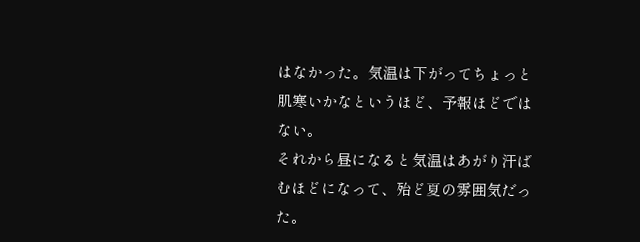はなかった。気温は下がってちょっと肌寒いかなというほど、予報ほどではない。
それから昼になると気温はあがり汗ばむほどになって、殆ど夏の雰囲気だった。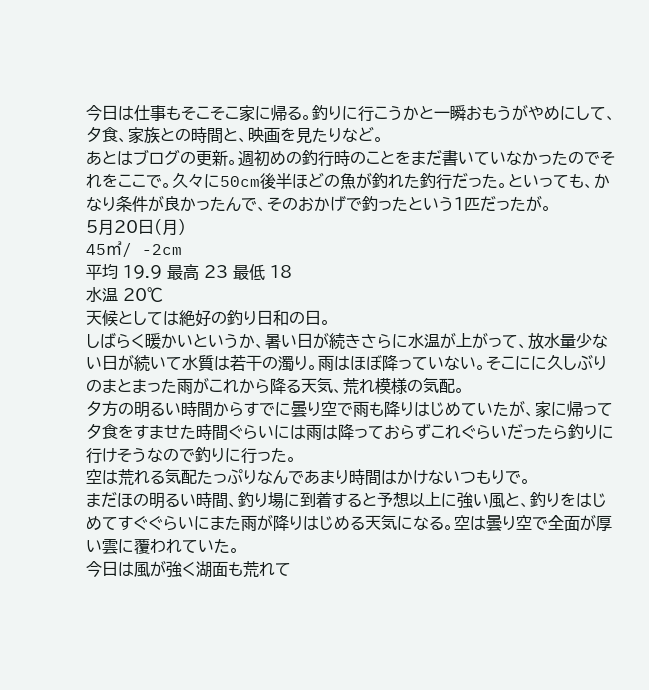今日は仕事もそこそこ家に帰る。釣りに行こうかと一瞬おもうがやめにして、夕食、家族との時間と、映画を見たりなど。
あとはブログの更新。週初めの釣行時のことをまだ書いていなかったのでそれをここで。久々に50cm後半ほどの魚が釣れた釣行だった。といっても、かなり条件が良かったんで、そのおかげで釣ったという1匹だったが。
5月20日(月)
45㎥/ -2cm
平均 19.9 最高 23 最低 18
水温 20℃
天候としては絶好の釣り日和の日。
しばらく暖かいというか、暑い日が続きさらに水温が上がって、放水量少ない日が続いて水質は若干の濁り。雨はほぼ降っていない。そこにに久しぶりのまとまった雨がこれから降る天気、荒れ模様の気配。
夕方の明るい時間からすでに曇り空で雨も降りはじめていたが、家に帰って夕食をすませた時間ぐらいには雨は降っておらずこれぐらいだったら釣りに行けそうなので釣りに行った。
空は荒れる気配たっぷりなんであまり時間はかけないつもりで。
まだほの明るい時間、釣り場に到着すると予想以上に強い風と、釣りをはじめてすぐぐらいにまた雨が降りはじめる天気になる。空は曇り空で全面が厚い雲に覆われていた。
今日は風が強く湖面も荒れて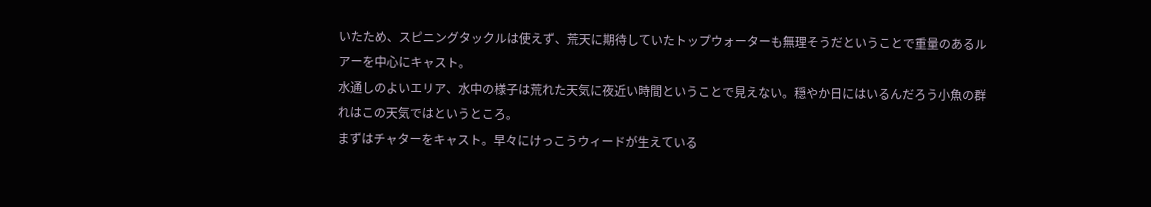いたため、スピニングタックルは使えず、荒天に期待していたトップウォーターも無理そうだということで重量のあるルアーを中心にキャスト。
水通しのよいエリア、水中の様子は荒れた天気に夜近い時間ということで見えない。穏やか日にはいるんだろう小魚の群れはこの天気ではというところ。
まずはチャターをキャスト。早々にけっこうウィードが生えている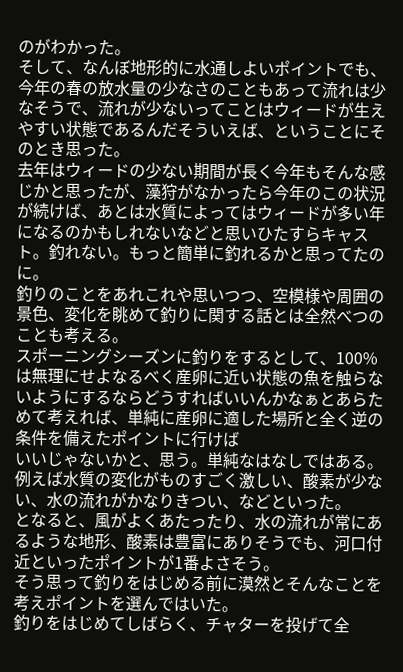のがわかった。
そして、なんぼ地形的に水通しよいポイントでも、今年の春の放水量の少なさのこともあって流れは少なそうで、流れが少ないってことはウィードが生えやすい状態であるんだそういえば、ということにそのとき思った。
去年はウィードの少ない期間が長く今年もそんな感じかと思ったが、藻狩がなかったら今年のこの状況が続けば、あとは水質によってはウィードが多い年になるのかもしれないなどと思いひたすらキャスト。釣れない。もっと簡単に釣れるかと思ってたのに。
釣りのことをあれこれや思いつつ、空模様や周囲の景色、変化を眺めて釣りに関する話とは全然べつのことも考える。
スポーニングシーズンに釣りをするとして、100%は無理にせよなるべく産卵に近い状態の魚を触らないようにするならどうすればいいんかなぁとあらためて考えれば、単純に産卵に適した場所と全く逆の条件を備えたポイントに行けば
いいじゃないかと、思う。単純なはなしではある。
例えば水質の変化がものすごく激しい、酸素が少ない、水の流れがかなりきつい、などといった。
となると、風がよくあたったり、水の流れが常にあるような地形、酸素は豊富にありそうでも、河口付近といったポイントが1番よさそう。
そう思って釣りをはじめる前に漠然とそんなことを考えポイントを選んではいた。
釣りをはじめてしばらく、チャターを投げて全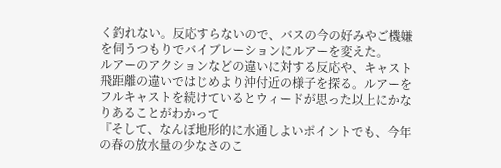く釣れない。反応すらないので、バスの今の好みやご機嫌を伺うつもりでバイブレーションにルアーを変えた。
ルアーのアクションなどの違いに対する反応や、キャスト飛距離の違いではじめより沖付近の様子を探る。ルアーをフルキャストを続けているとウィードが思った以上にかなりあることがわかって
『そして、なんぼ地形的に水通しよいポイントでも、今年の春の放水量の少なさのこ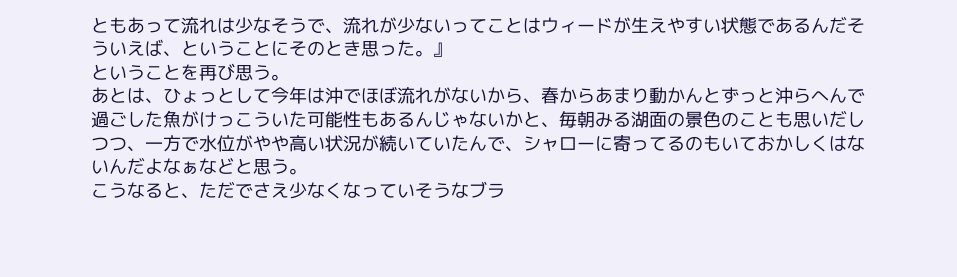ともあって流れは少なそうで、流れが少ないってことはウィードが生えやすい状態であるんだそういえば、ということにそのとき思った。』
ということを再び思う。
あとは、ひょっとして今年は沖でほぼ流れがないから、春からあまり動かんとずっと沖らへんで過ごした魚がけっこういた可能性もあるんじゃないかと、毎朝みる湖面の景色のことも思いだしつつ、一方で水位がやや高い状況が続いていたんで、シャローに寄ってるのもいておかしくはないんだよなぁなどと思う。
こうなると、ただでさえ少なくなっていそうなブラ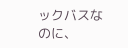ックバスなのに、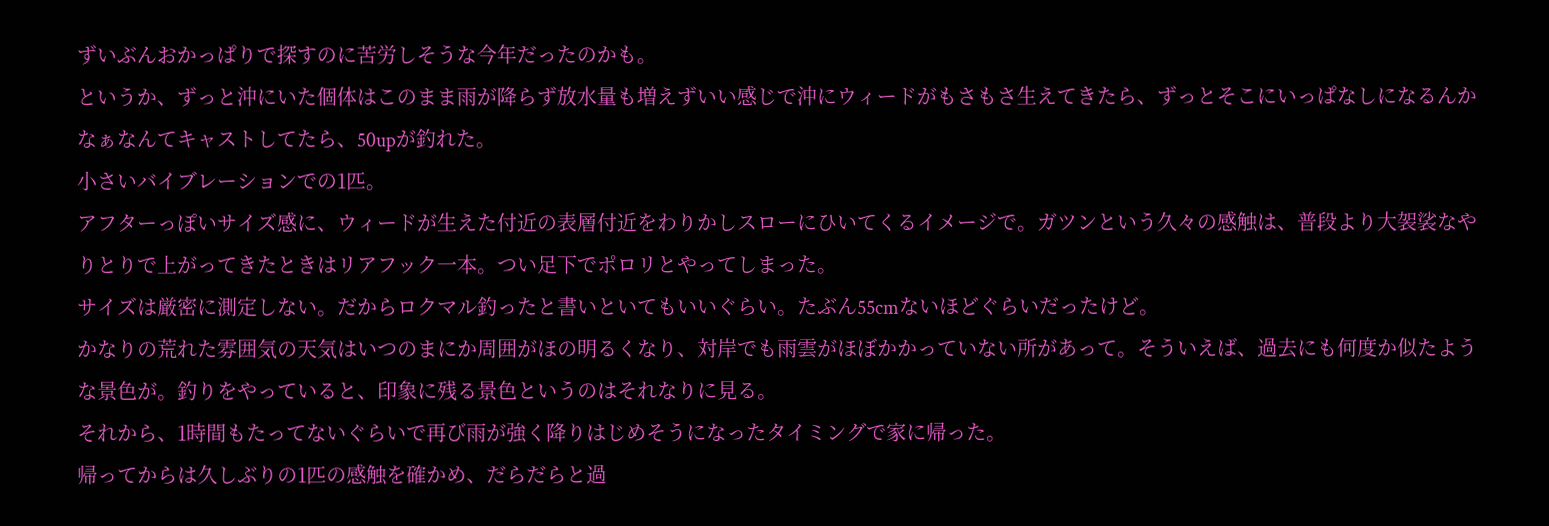ずいぶんおかっぱりで探すのに苦労しそうな今年だったのかも。
というか、ずっと沖にいた個体はこのまま雨が降らず放水量も増えずいい感じで沖にウィードがもさもさ生えてきたら、ずっとそこにいっぱなしになるんかなぁなんてキャストしてたら、50upが釣れた。
小さいバイブレーションでの1匹。
アフターっぽいサイズ感に、ウィードが生えた付近の表層付近をわりかしスローにひいてくるイメージで。ガツンという久々の感触は、普段より大袈裟なやりとりで上がってきたときはリアフック一本。つい足下でポロリとやってしまった。
サイズは厳密に測定しない。だからロクマル釣ったと書いといてもいいぐらい。たぶん55cmないほどぐらいだったけど。
かなりの荒れた雰囲気の天気はいつのまにか周囲がほの明るくなり、対岸でも雨雲がほぼかかっていない所があって。そういえば、過去にも何度か似たような景色が。釣りをやっていると、印象に残る景色というのはそれなりに見る。
それから、1時間もたってないぐらいで再び雨が強く降りはじめそうになったタイミングで家に帰った。
帰ってからは久しぶりの1匹の感触を確かめ、だらだらと過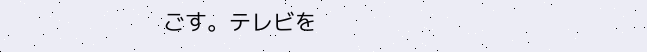ごす。テレビを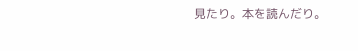見たり。本を読んだり。